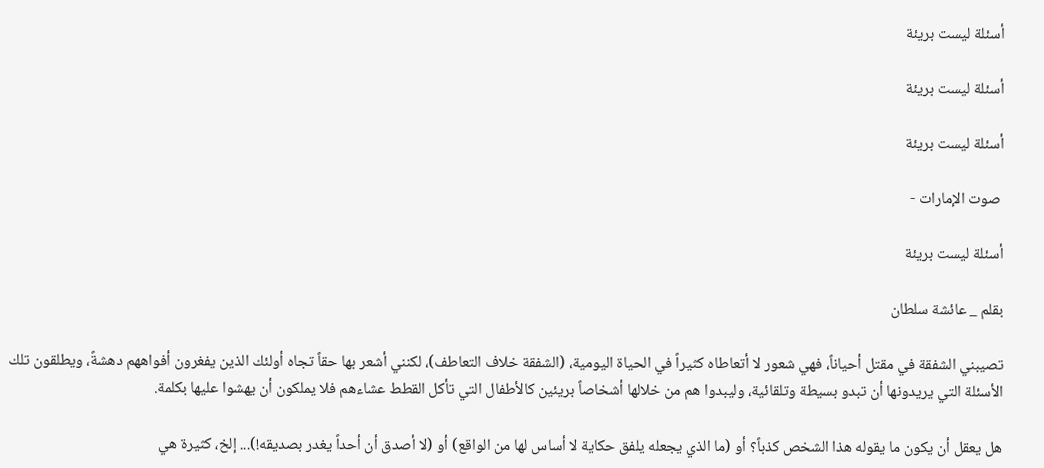أسئلة ليست بريئة

أسئلة ليست بريئة

أسئلة ليست بريئة

 صوت الإمارات -

أسئلة ليست بريئة

بقلم _ عائشة سلطان

تصيبني الشفقة في مقتل أحياناً، فهي شعور لا أتعاطاه كثيراً في الحياة اليومية، (الشفقة خلاف التعاطف)، لكنني أشعر بها حقاً تجاه أولئك الذين يفغرون أفواههم دهشةً، ويطلقون تلك الأسئلة التي يريدونها أن تبدو بسيطة وتلقائية، وليبدوا هم من خلالها أشخاصاً بريئين كالأطفال التي تأكل القطط عشاءهم فلا يملكون أن يهشوا عليها بكلمة.

هل يعقل أن يكون ما يقوله هذا الشخص كذباً؟ أو (ما الذي يجعله يلفق حكاية لا أساس لها من الواقع) أو (لا أصدق أن أحداً يغدر بصديقه!)... إلخ، كثيرة هي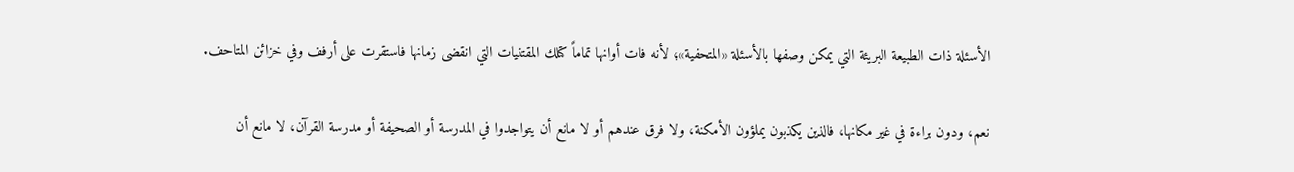الأسئلة ذات الطبيعة البريئة التي يمكن وصفها بالأسئلة «المتحفية»؛ لأنه فات أوانها تماماً كتلك المقتنيات التي انقضى زمانها فاستقرت على أرفف وفي خزائن المتاحف.

نعم، ودون براءة في غير مكانها، فالذين يكذبون يملؤون الأمكنة، ولا فرق عندهم أو لا مانع أن يتواجدوا في المدرسة أو الصحيفة أو مدرسة القرآن، لا مانع أن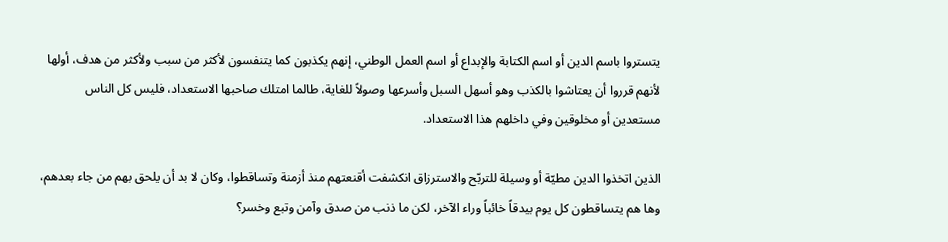يتستروا باسم الدين أو اسم الكتابة والإبداع أو اسم العمل الوطني، إنهم يكذبون كما يتنفسون لأكثر من سبب ولأكثر من هدف، أولها لأنهم قرروا أن يعتاشوا بالكذب وهو أسهل السبل وأسرعها وصولاً للغاية، طالما امتلك صاحبها الاستعداد، فليس كل الناس مستعدين أو مخلوقين وفي داخلهم هذا الاستعداد.

الذين اتخذوا الدين مطيّة أو وسيلة للتربّح والاسترزاق انكشفت أقنعتهم منذ أزمنة وتساقطوا، وكان لا بد أن يلحق بهم من جاء بعدهم، وها هم يتساقطون كل يوم بيدقاً خائباً وراء الآخر، لكن ما ذنب من صدق وآمن وتبع وخسر؟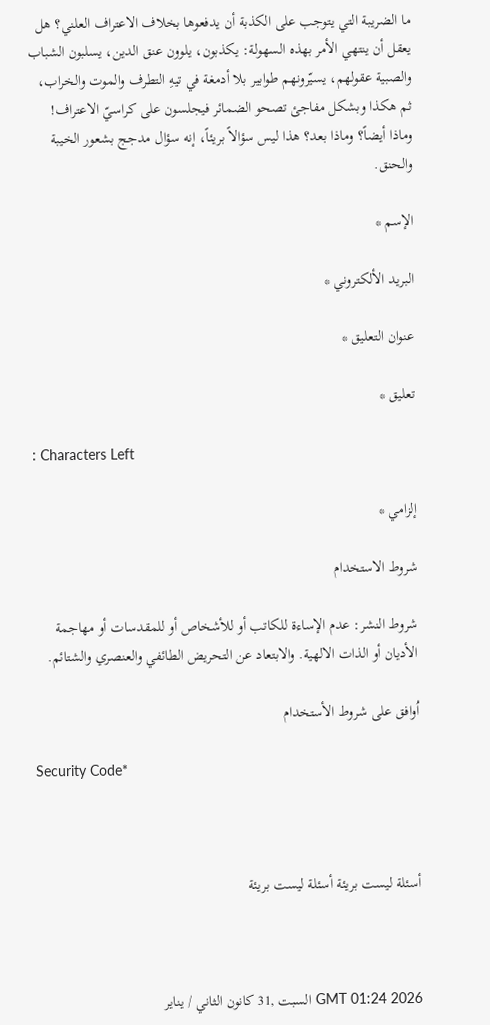ما الضريبة التي يتوجب على الكذبة أن يدفعوها بخلاف الاعتراف العلني؟ هل يعقل أن ينتهي الأمر بهذه السهولة: يكذبون، يلوون عنق الدين، يسلبون الشباب والصبية عقولهم، يسيّرونهم طوابير بلا أدمغة في تيهِ التطرف والموت والخراب، ثم هكذا وبشكل مفاجئ تصحو الضمائر فيجلسون على كراسيّ الاعتراف! وماذا أيضاً؟ وماذا بعد؟ هذا ليس سؤالاً بريئاً، إنه سؤال مدجج بشعور الخيبة والحنق.

الإسم *

البريد الألكتروني *

عنوان التعليق *

تعليق *

: Characters Left

إلزامي *

شروط الاستخدام

شروط النشر: عدم الإساءة للكاتب أو للأشخاص أو للمقدسات أو مهاجمة الأديان أو الذات الالهية. والابتعاد عن التحريض الطائفي والعنصري والشتائم.

اُوافق على شروط الأستخدام

Security Code*



أسئلة ليست بريئة أسئلة ليست بريئة



GMT 01:24 2026 السبت ,31 كانون الثاني / يناير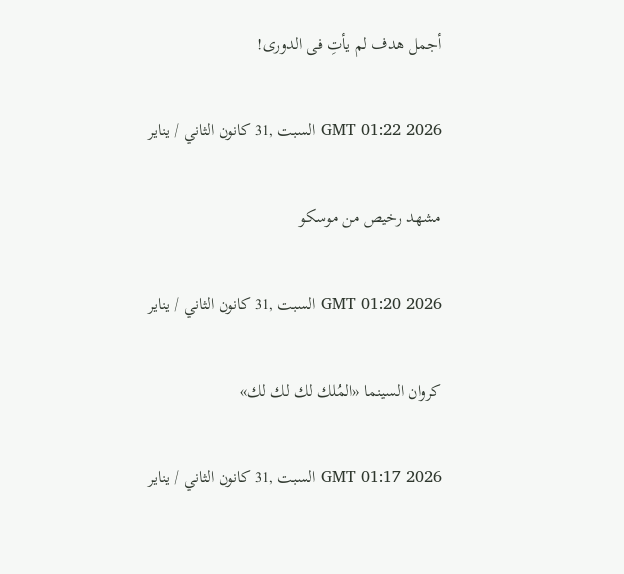أجمل هدف لم يأتِ فى الدورى!

GMT 01:22 2026 السبت ,31 كانون الثاني / يناير

مشهد رخيص من موسكو

GMT 01:20 2026 السبت ,31 كانون الثاني / يناير

كروان السينما «المُلك لك لك لك»

GMT 01:17 2026 السبت ,31 كانون الثاني / يناير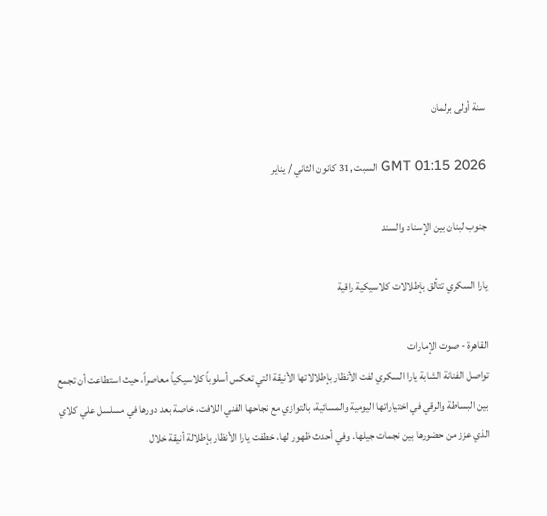سنة أولى برلمان

GMT 01:15 2026 السبت ,31 كانون الثاني / يناير

جنوب لبنان بين الإسناد والسند

يارا السكري تتألق بإطلالات كلاسيكية راقية

القاهرة - صوت الإمارات
تواصل الفنانة الشابة يارا السكري لفت الأنظار بإطلالاتها الأنيقة التي تعكس أسلوباً كلاسيكياً معاصراً، حيث استطاعت أن تجمع بين البساطة والرقي في اختياراتها اليومية والمسائية، بالتوازي مع نجاحها الفني اللافت، خاصة بعد دورها في مسلسل علي كلاي الذي عزز من حضورها بين نجمات جيلها. وفي أحدث ظهور لها، خطفت يارا الأنظار بإطلالة أنيقة خلال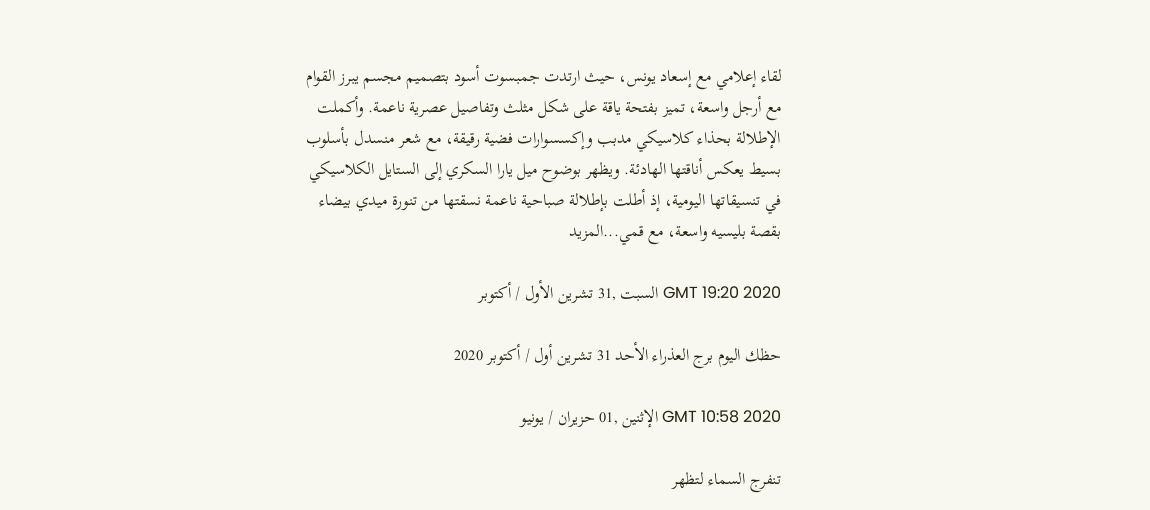لقاء إعلامي مع إسعاد يونس، حيث ارتدت جمبسوت أسود بتصميم مجسم يبرز القوام مع أرجل واسعة، تميز بفتحة ياقة على شكل مثلث وتفاصيل عصرية ناعمة. وأكملت الإطلالة بحذاء كلاسيكي مدبب وإكسسوارات فضية رقيقة، مع شعر منسدل بأسلوب بسيط يعكس أناقتها الهادئة. ويظهر بوضوح ميل يارا السكري إلى الستايل الكلاسيكي في تنسيقاتها اليومية، إذ أطلت بإطلالة صباحية ناعمة نسقتها من تنورة ميدي بيضاء بقصة بليسيه واسعة، مع قمي...المزيد

GMT 19:20 2020 السبت ,31 تشرين الأول / أكتوبر

حظك اليوم برج العذراء الأحد 31 تشرين أول / أكتوبر 2020

GMT 10:58 2020 الإثنين ,01 حزيران / يونيو

تنفرج السماء لتظهر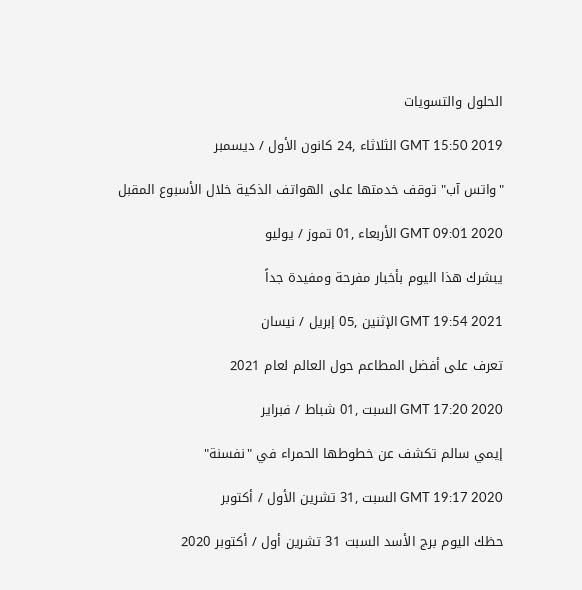الحلول والتسويات

GMT 15:50 2019 الثلاثاء ,24 كانون الأول / ديسمبر

"واتس آب" توقف خدمتها على الهواتف الذكية خلال الأسبوع المقبل

GMT 09:01 2020 الأربعاء ,01 تموز / يوليو

يبشرك هذا اليوم بأخبار مفرحة ومفيدة جداً

GMT 19:54 2021 الإثنين ,05 إبريل / نيسان

تعرف على أفضل المطاعم حول العالم لعام 2021

GMT 17:20 2020 السبت ,01 شباط / فبراير

إيمي سالم تكشف عن خطوطها الحمراء في "نفسنة"

GMT 19:17 2020 السبت ,31 تشرين الأول / أكتوبر

حظك اليوم برج الأسد السبت 31 تشرين أول / أكتوبر 2020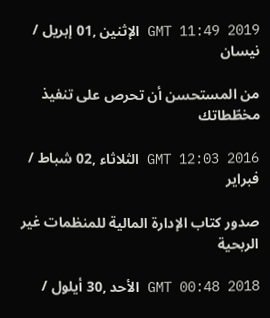GMT 11:49 2019 الإثنين ,01 إبريل / نيسان

من المستحسن أن تحرص على تنفيذ مخطّطاتك

GMT 12:03 2016 الثلاثاء ,02 شباط / فبراير

صدور كتاب الإدارة المالية للمنظمات غير الربحية

GMT 00:48 2018 الأحد ,30 أيلول /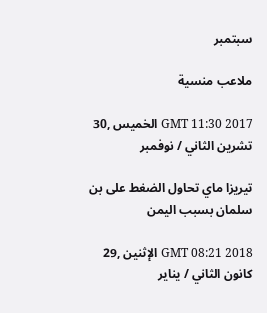سبتمبر

ملاعب منسية

GMT 11:30 2017 الخميس ,30 تشرين الثاني / نوفمبر

تيريزا ماي تحاول الضغط على بن سلمان بسبب اليمن

GMT 08:21 2018 الإثنين ,29 كانون الثاني / يناير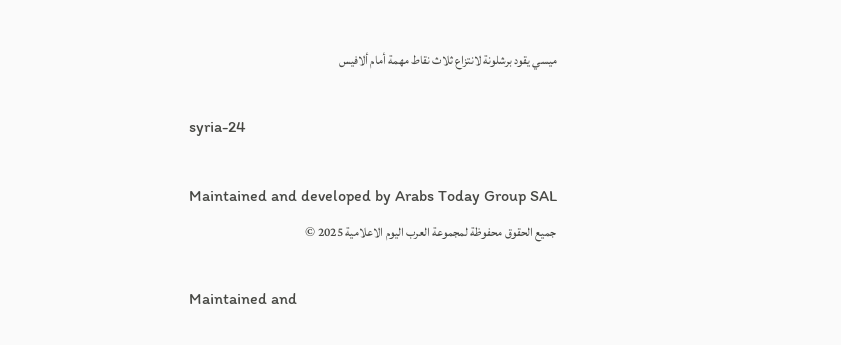ميسي يقود برشلونة لانتزاع ثلاث نقاط مهمة أمام ألافيس

syria-24

Maintained and developed by Arabs Today Group SAL
جميع الحقوق محفوظة لمجموعة العرب اليوم الاعلامية 2025 ©

Maintained and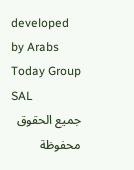developed by Arabs Today Group SAL
جميع الحقوق محفوظة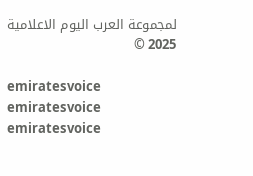لمجموعة العرب اليوم الاعلامية 2025 ©

emiratesvoice emiratesvoice emiratesvoice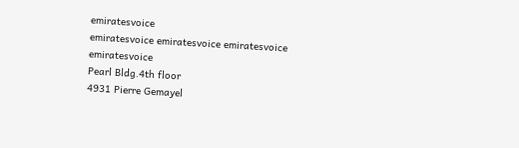emiratesvoice
emiratesvoice emiratesvoice emiratesvoice
emiratesvoice
Pearl Bldg.4th floor
4931 Pierre Gemayel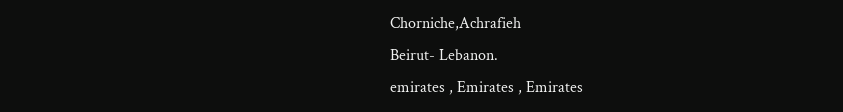Chorniche,Achrafieh
Beirut- Lebanon.
emirates , Emirates , Emirates